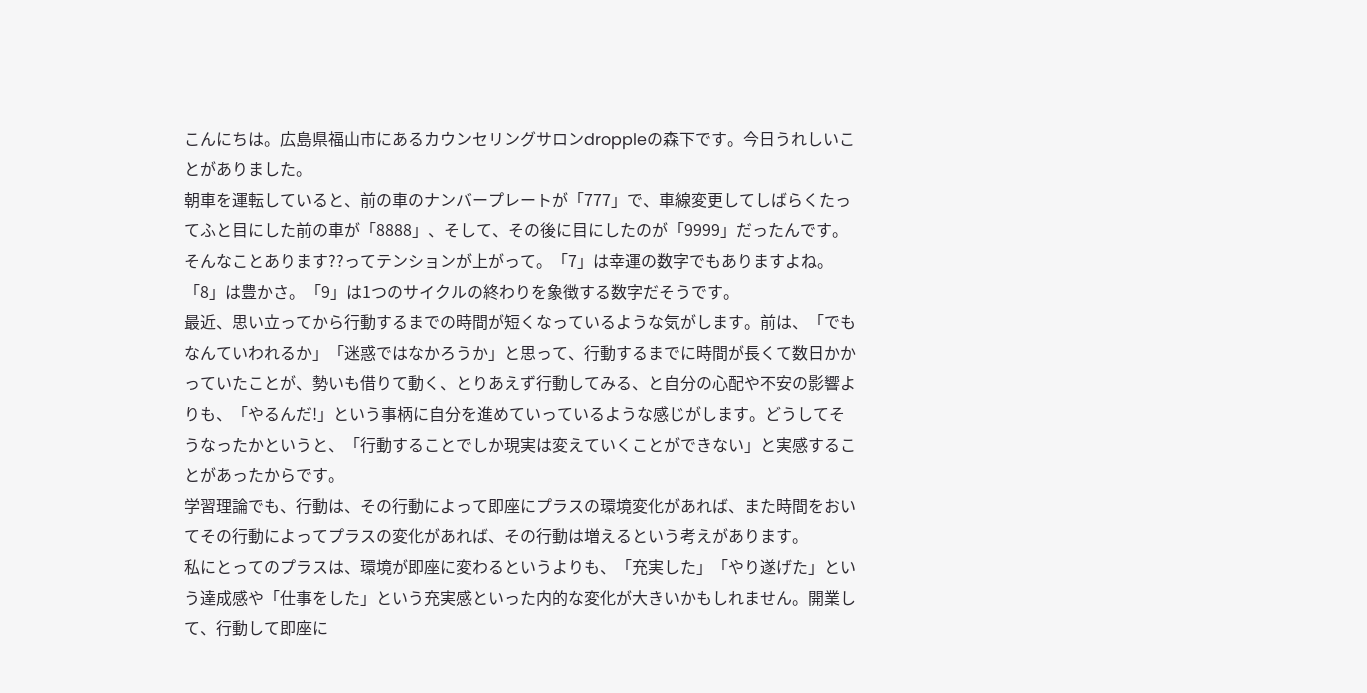こんにちは。広島県福山市にあるカウンセリングサロンdroppleの森下です。今日うれしいことがありました。
朝車を運転していると、前の車のナンバープレートが「777」で、車線変更してしばらくたってふと目にした前の車が「8888」、そして、その後に目にしたのが「9999」だったんです。そんなことあります??ってテンションが上がって。「7」は幸運の数字でもありますよね。「8」は豊かさ。「9」は1つのサイクルの終わりを象徴する数字だそうです。
最近、思い立ってから行動するまでの時間が短くなっているような気がします。前は、「でもなんていわれるか」「迷惑ではなかろうか」と思って、行動するまでに時間が長くて数日かかっていたことが、勢いも借りて動く、とりあえず行動してみる、と自分の心配や不安の影響よりも、「やるんだ!」という事柄に自分を進めていっているような感じがします。どうしてそうなったかというと、「行動することでしか現実は変えていくことができない」と実感することがあったからです。
学習理論でも、行動は、その行動によって即座にプラスの環境変化があれば、また時間をおいてその行動によってプラスの変化があれば、その行動は増えるという考えがあります。
私にとってのプラスは、環境が即座に変わるというよりも、「充実した」「やり遂げた」という達成感や「仕事をした」という充実感といった内的な変化が大きいかもしれません。開業して、行動して即座に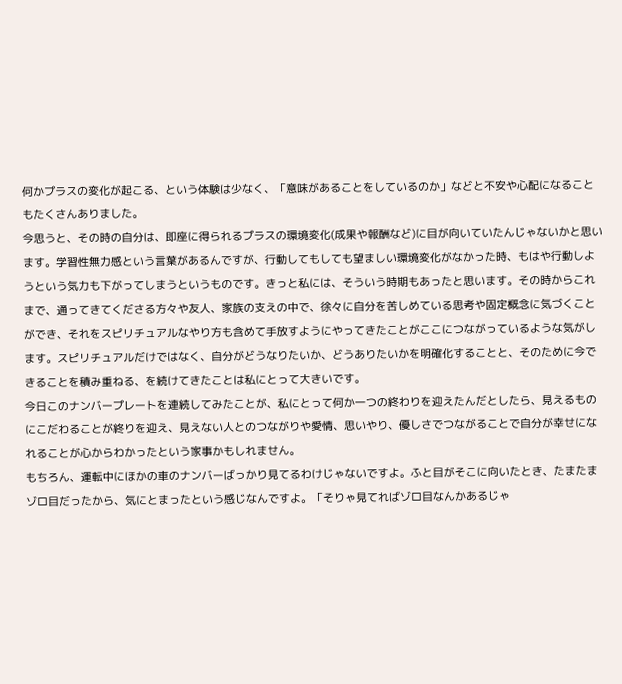何かプラスの変化が起こる、という体験は少なく、「意味があることをしているのか」などと不安や心配になることもたくさんありました。
今思うと、その時の自分は、即座に得られるプラスの環境変化(成果や報酬など)に目が向いていたんじゃないかと思います。学習性無力感という言葉があるんですが、行動してもしても望ましい環境変化がなかった時、もはや行動しようという気力も下がってしまうというものです。きっと私には、そういう時期もあったと思います。その時からこれまで、通ってきてくださる方々や友人、家族の支えの中で、徐々に自分を苦しめている思考や固定概念に気づくことができ、それをスピリチュアルなやり方も含めて手放すようにやってきたことがここにつながっているような気がします。スピリチュアルだけではなく、自分がどうなりたいか、どうありたいかを明確化することと、そのために今できることを積み重ねる、を続けてきたことは私にとって大きいです。
今日このナンバープレートを連続してみたことが、私にとって何か一つの終わりを迎えたんだとしたら、見えるものにこだわることが終りを迎え、見えない人とのつながりや愛情、思いやり、優しさでつながることで自分が幸せになれることが心からわかったという家事かもしれません。
もちろん、運転中にほかの車のナンバーばっかり見てるわけじゃないですよ。ふと目がそこに向いたとき、たまたまゾロ目だったから、気にとまったという感じなんですよ。「そりゃ見てればゾロ目なんかあるじゃ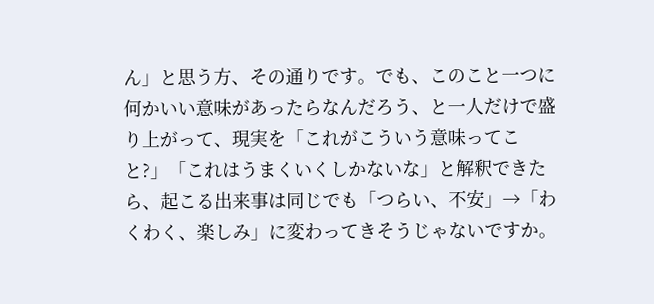ん」と思う方、その通りです。でも、このこと一つに何かいい意味があったらなんだろう、と一人だけで盛り上がって、現実を「これがこういう意味ってこと?」「これはうまくいくしかないな」と解釈できたら、起こる出来事は同じでも「つらい、不安」→「わくわく、楽しみ」に変わってきそうじゃないですか。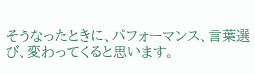そうなったときに、パフォーマンス、言葉選び、変わってくると思います。